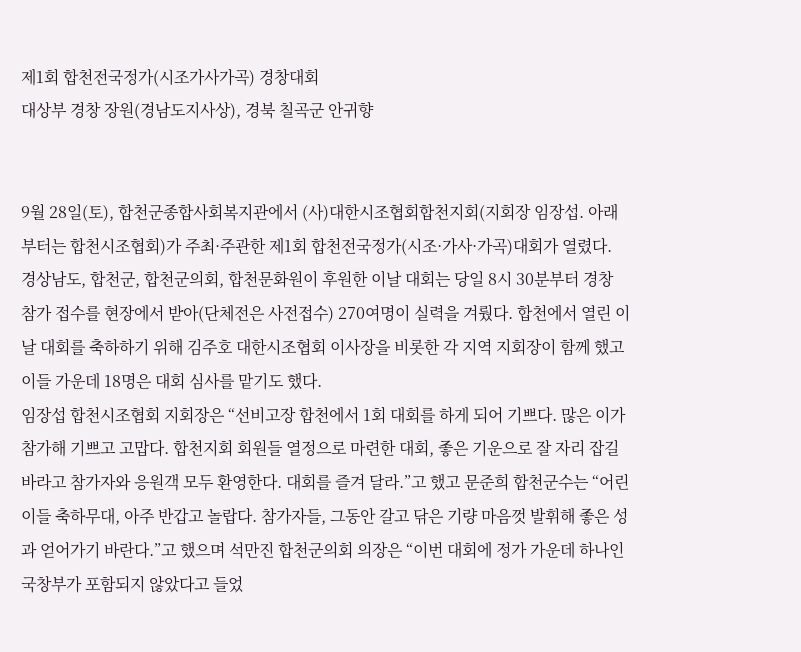제1회 합천전국정가(시조가사가곡) 경창대회
대상부 경창 장원(경남도지사상), 경북 칠곡군 안귀향


9월 28일(토), 합천군종합사회복지관에서 (사)대한시조협회합천지회(지회장 임장섭. 아래부터는 합천시조협회)가 주최·주관한 제1회 합천전국정가(시조·가사·가곡)대회가 열렸다. 경상남도, 합천군, 합천군의회, 합천문화원이 후원한 이날 대회는 당일 8시 30분부터 경창 참가 접수를 현장에서 받아(단체전은 사전접수) 270여명이 실력을 겨뤘다. 합천에서 열린 이날 대회를 축하하기 위해 김주호 대한시조협회 이사장을 비롯한 각 지역 지회장이 함께 했고 이들 가운데 18명은 대회 심사를 맡기도 했다.
임장섭 합천시조협회 지회장은 “선비고장 합천에서 1회 대회를 하게 되어 기쁘다. 많은 이가 참가해 기쁘고 고맙다. 합천지회 회원들 열정으로 마련한 대회, 좋은 기운으로 잘 자리 잡길 바라고 참가자와 응원객 모두 환영한다. 대회를 즐겨 달라.”고 했고 문준희 합천군수는 “어린이들 축하무대, 아주 반갑고 놀랍다. 참가자들, 그동안 갈고 닦은 기량 마음껏 발휘해 좋은 성과 얻어가기 바란다.”고 했으며 석만진 합천군의회 의장은 “이번 대회에 정가 가운데 하나인 국창부가 포함되지 않았다고 들었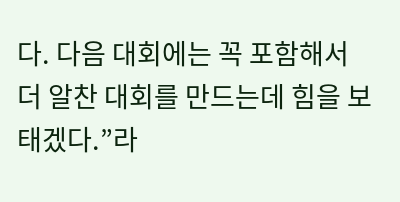다. 다음 대회에는 꼭 포함해서 더 알찬 대회를 만드는데 힘을 보태겠다.”라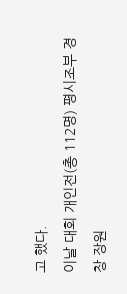고 했다.
이날 대회 개인전(총 112명) 평시조부 경창 장원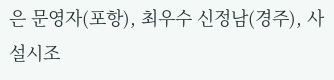은 문영자(포항), 최우수 신정남(경주), 사설시조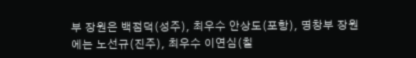부 장원은 백점덕(성주), 최우수 안상도(포항), 명창부 장원에는 노선규(진주), 최우수 이연심(칠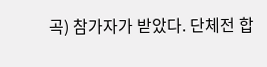곡) 참가자가 받았다. 단체전 합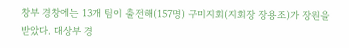창부 경창에는 13개 팀이 출전해(157명) 구미지회(지회장 장용조)가 장원을 받았다. 대상부 경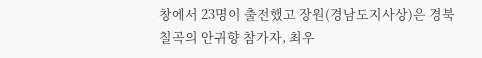창에서 23명이 출전했고 장원(경남도지사상)은 경북 칠곡의 안귀향 참가자, 최우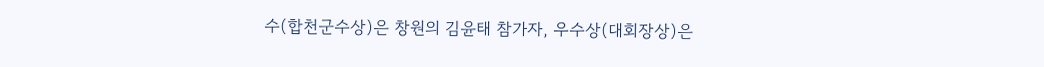수(합천군수상)은 창원의 김윤태 참가자, 우수상(대회장상)은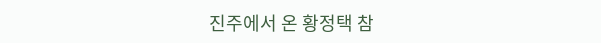진주에서 온 황정택 참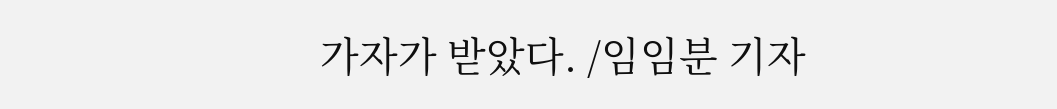가자가 받았다. /임임분 기자